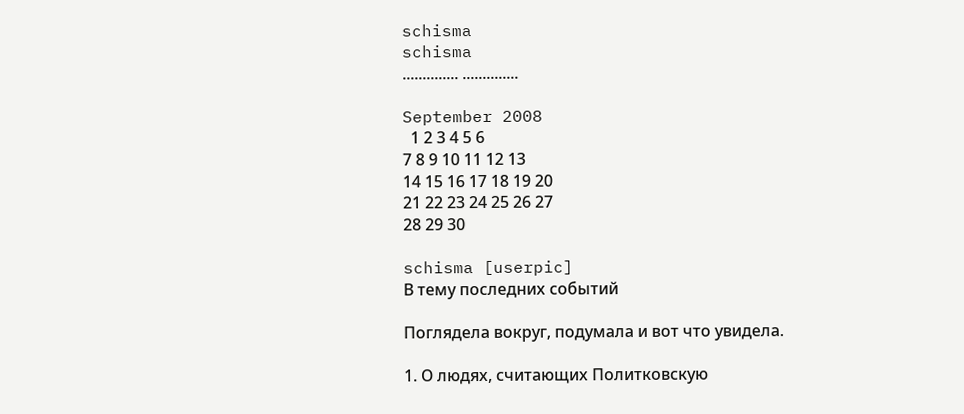schisma
schisma
.............. ..............

September 2008
  1 2 3 4 5 6
7 8 9 10 11 12 13
14 15 16 17 18 19 20
21 22 23 24 25 26 27
28 29 30

schisma [userpic]
В тему последних событий

Поглядела вокруг, подумала и вот что увидела.

1. О людях, считающих Политковскую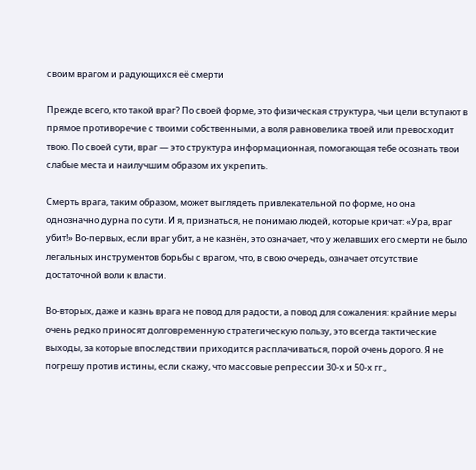своим врагом и радующихся её смерти

Прежде всего, кто такой враг? По своей форме, это физическая структура, чьи цели вступают в прямое противоречие с твоими собственными, а воля равновелика твоей или превосходит твою. По своей сути, враг — это структура информационная, помогающая тебе осознать твои слабые места и наилучшим образом их укрепить.

Смерть врага, таким образом, может выглядеть привлекательной по форме, но она однозначно дурна по сути. И я, признаться, не понимаю людей, которые кричат: «Ура, враг убит!» Во-первых, если враг убит, а не казнён, это означает, что у желавших его смерти не было легальных инструментов борьбы с врагом, что, в свою очередь, означает отсутствие достаточной воли к власти.

Во-вторых, даже и казнь врага не повод для радости, а повод для сожаления: крайние меры очень редко приносят долговременную стратегическую пользу, это всегда тактические выходы, за которые впоследствии приходится расплачиваться, порой очень дорого. Я не погрешу против истины, если скажу, что массовые репрессии 30-х и 50-х гг.,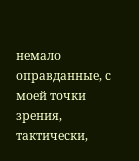немало оправданные, с моей точки зрения, тактически,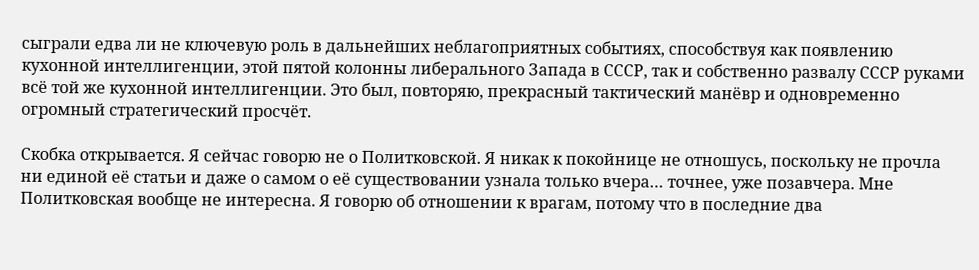сыграли едва ли не ключевую роль в дальнейших неблагоприятных событиях, способствуя как появлению кухонной интеллигенции, этой пятой колонны либерального Запада в СССР, так и собственно развалу СССР руками всё той же кухонной интеллигенции. Это был, повторяю, прекрасный тактический манёвр и одновременно огромный стратегический просчёт.

Скобка открывается. Я сейчас говорю не о Политковской. Я никак к покойнице не отношусь, поскольку не прочла ни единой её статьи и даже о самом о её существовании узнала только вчера… точнее, уже позавчера. Мне Политковская вообще не интересна. Я говорю об отношении к врагам, потому что в последние два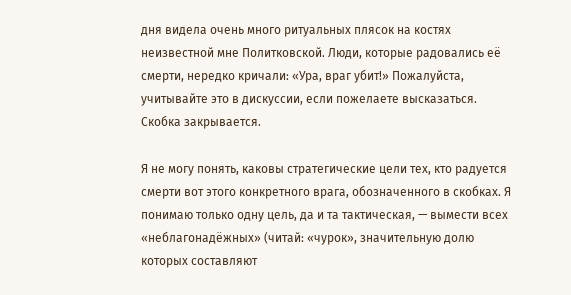дня видела очень много ритуальных плясок на костях неизвестной мне Политковской. Люди, которые радовались её смерти, нередко кричали: «Ура, враг убит!» Пожалуйста, учитывайте это в дискуссии, если пожелаете высказаться. Скобка закрывается.

Я не могу понять, каковы стратегические цели тех, кто радуется смерти вот этого конкретного врага, обозначенного в скобках. Я понимаю только одну цель, да и та тактическая, — вымести всех «неблагонадёжных» (читай: «чурок», значительную долю которых составляют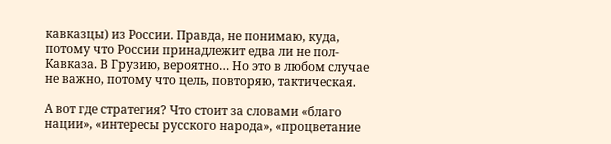кавказцы) из России. Правда, не понимаю, куда, потому что России принадлежит едва ли не пол-Кавказа. В Грузию, вероятно… Но это в любом случае не важно, потому что цель, повторяю, тактическая.

А вот где стратегия? Что стоит за словами «благо нации», «интересы русского народа», «процветание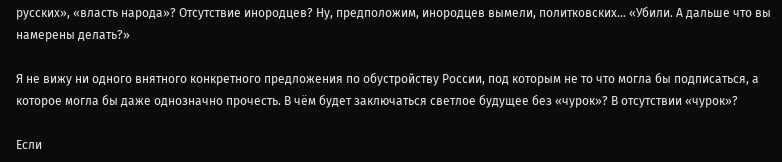русских», «власть народа»? Отсутствие инородцев? Ну, предположим, инородцев вымели, политковских… «Убили. А дальше что вы намерены делать?»

Я не вижу ни одного внятного конкретного предложения по обустройству России, под которым не то что могла бы подписаться, а которое могла бы даже однозначно прочесть. В чём будет заключаться светлое будущее без «чурок»? В отсутствии «чурок»?

Если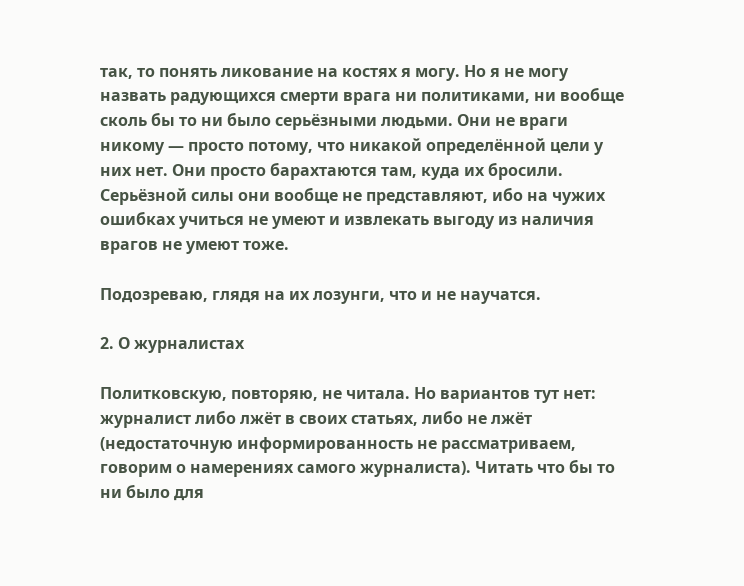так, то понять ликование на костях я могу. Но я не могу назвать радующихся смерти врага ни политиками, ни вообще сколь бы то ни было серьёзными людьми. Они не враги никому — просто потому, что никакой определённой цели у них нет. Они просто барахтаются там, куда их бросили. Серьёзной силы они вообще не представляют, ибо на чужих ошибках учиться не умеют и извлекать выгоду из наличия врагов не умеют тоже.

Подозреваю, глядя на их лозунги, что и не научатся.

2. О журналистах

Политковскую, повторяю, не читала. Но вариантов тут нет: журналист либо лжёт в своих статьях, либо не лжёт (недостаточную информированность не рассматриваем, говорим о намерениях самого журналиста). Читать что бы то ни было для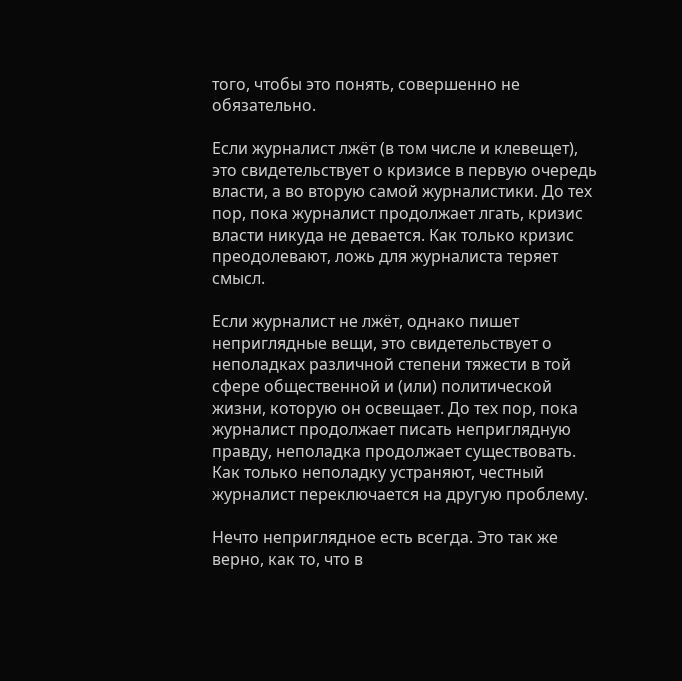того, чтобы это понять, совершенно не обязательно.

Если журналист лжёт (в том числе и клевещет), это свидетельствует о кризисе в первую очередь власти, а во вторую самой журналистики. До тех пор, пока журналист продолжает лгать, кризис власти никуда не девается. Как только кризис преодолевают, ложь для журналиста теряет смысл.

Если журналист не лжёт, однако пишет неприглядные вещи, это свидетельствует о неполадках различной степени тяжести в той сфере общественной и (или) политической жизни, которую он освещает. До тех пор, пока журналист продолжает писать неприглядную правду, неполадка продолжает существовать. Как только неполадку устраняют, честный журналист переключается на другую проблему.

Нечто неприглядное есть всегда. Это так же верно, как то, что в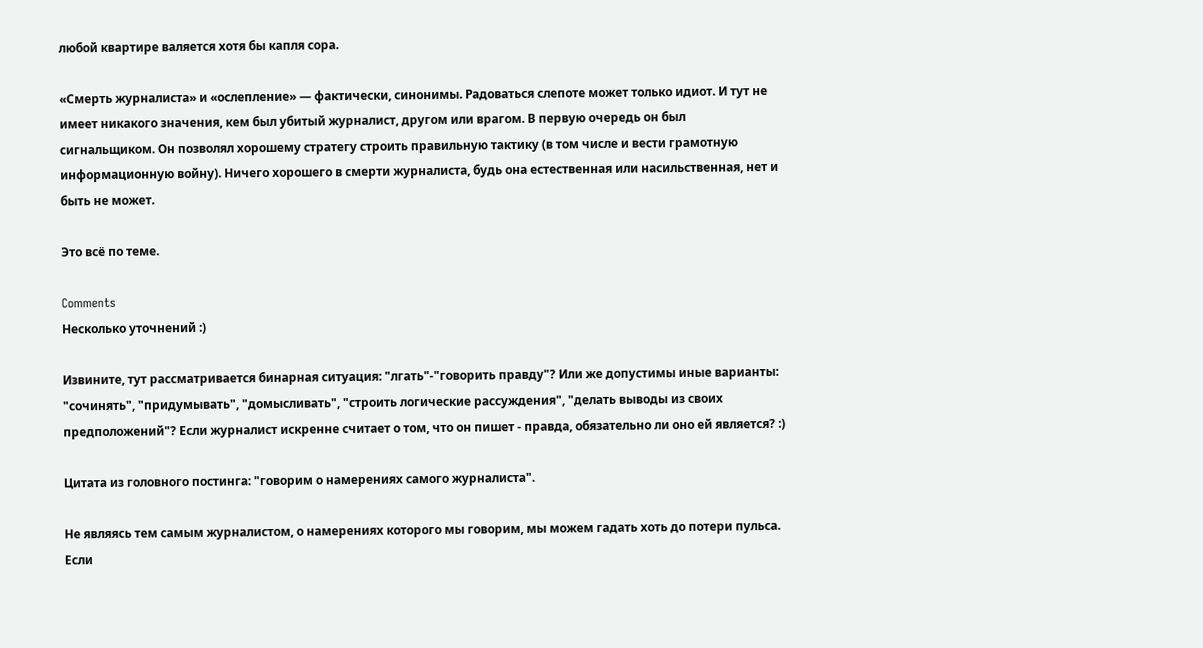любой квартире валяется хотя бы капля сора.

«Смерть журналиста» и «ослепление» — фактически, синонимы. Радоваться слепоте может только идиот. И тут не имеет никакого значения, кем был убитый журналист, другом или врагом. В первую очередь он был сигнальщиком. Он позволял хорошему стратегу строить правильную тактику (в том числе и вести грамотную информационную войну). Ничего хорошего в смерти журналиста, будь она естественная или насильственная, нет и быть не может.

Это всё по теме.

Comments
Несколько уточнений :)

Извините, тут рассматривается бинарная ситуация: "лгать"-"говорить правду"? Или же допустимы иные варианты: "сочинять", "придумывать", "домысливать", "строить логические рассуждения", "делать выводы из своих предположений"? Если журналист искренне считает о том, что он пишет - правда, обязательно ли оно ей является? :)

Цитата из головного постинга: "говорим о намерениях самого журналиста".

Не являясь тем самым журналистом, о намерениях которого мы говорим, мы можем гадать хоть до потери пульса. Если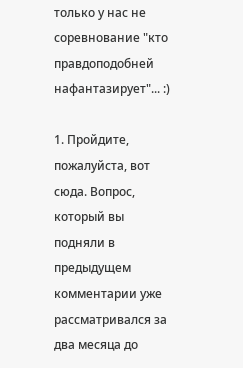только у нас не соревнование "кто правдоподобней нафантазирует"... :)

1. Пройдите, пожалуйста, вот сюда. Вопрос, который вы подняли в предыдущем комментарии уже рассматривался за два месяца до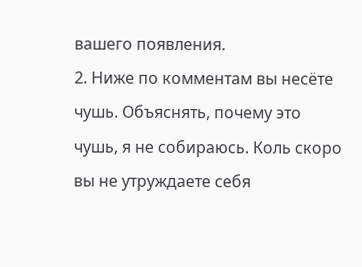вашего появления.
2. Ниже по комментам вы несёте чушь. Объяснять, почему это чушь, я не собираюсь. Коль скоро вы не утруждаете себя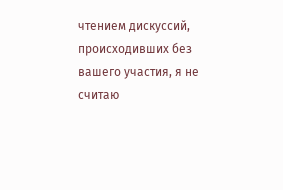чтением дискуссий, происходивших без вашего участия, я не считаю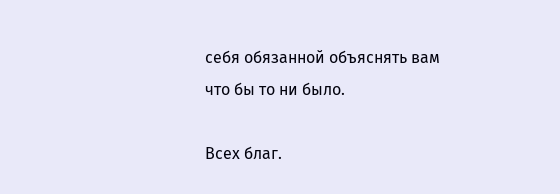себя обязанной объяснять вам что бы то ни было.

Всех благ.